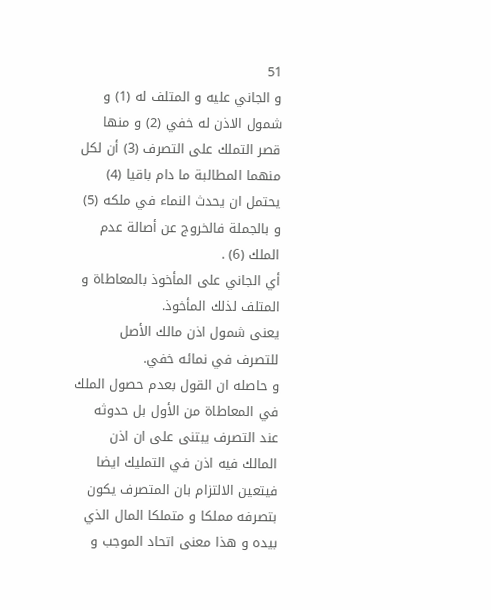51
و الجاني عليه و المتلف له (1) و شمول الاذن له خفي (2) و منها قصر التملك على التصرف (3) أن لكل منهما المطالبة ما دام باقيا (4) يحتمل ان يحدث النماء في ملكه (5) و بالجملة فالخروج عن أصالة عدم الملك (6) .
أي الجاني على المأخوذ بالمعاطاة و المتلف لذلك المأخوذ.
يعنى شمول اذن مالك الأصل للتصرف في نمائه خفي.
و حاصله ان القول بعدم حصول الملك في المعاطاة من الأول بل حدوثه عند التصرف يبتنى على ان اذن المالك فيه اذن في التمليك ايضا فيتعين الالتزام بان المتصرف يكون بتصرفه مملكا و متملكا المال الذي بيده و هذا معنى اتحاد الموجب و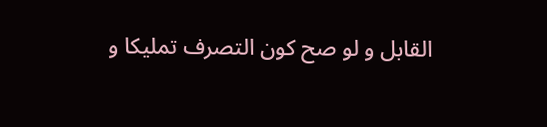القابل و لو صح كون التصرف تمليكا و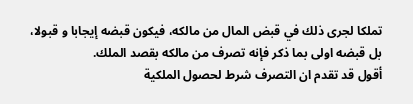تملكا لجرى ذلك في قبض المال من مالكه، فيكون قبضه إيجابا و قبولا، بل قبضه اولى بما ذكر فإنه تصرف من مالكه بقصد الملك.
أقول قد تقدم ان التصرف شرط لحصول الملكية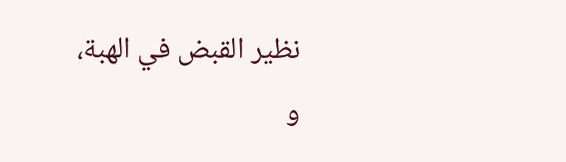نظير القبض في الهبة، و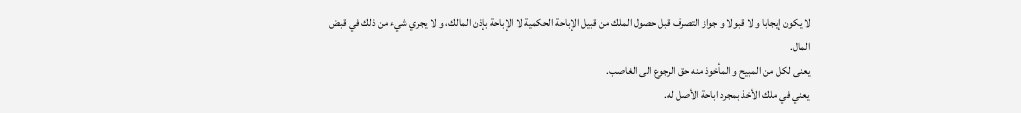لا يكون إيجابا و لا قبولا و جواز التصرف قبل حصول الملك من قبيل الإباحة الحكمية لا الإباحة بإذن المالك، و لا يجري شيء من ذلك في قبض المال.
يعنى لكل من المبيح و المأخوذ منه حق الرجوع الى الغاصب.
يعني في ملك الأخذ بمجرد اباحة الأصل له.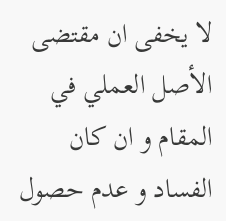لا يخفى ان مقتضى الأصل العملي في المقام و ان كان الفساد و عدم حصول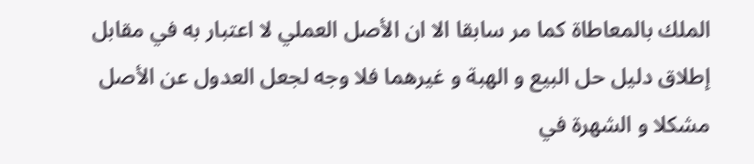الملك بالمعاطاة كما مر سابقا الا ان الأصل العملي لا اعتبار به في مقابل إطلاق دليل حل البيع و الهبة و غيرهما فلا وجه لجعل العدول عن الأصل مشكلا و الشهرة في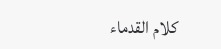كلام القدماء